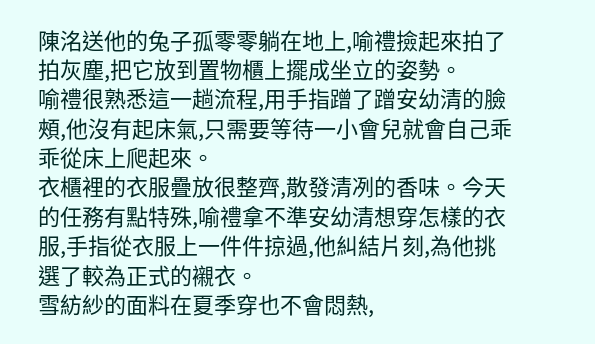陳洺送他的兔子孤零零躺在地上,喻禮撿起來拍了拍灰塵,把它放到置物櫃上擺成坐立的姿勢。
喻禮很熟悉這一趟流程,用手指蹭了蹭安幼清的臉頰,他沒有起床氣,只需要等待一小會兒就會自己乖乖從床上爬起來。
衣櫃裡的衣服疊放很整齊,散發清冽的香味。今天的任務有點特殊,喻禮拿不準安幼清想穿怎樣的衣服,手指從衣服上一件件掠過,他糾結片刻,為他挑選了較為正式的襯衣。
雪紡紗的面料在夏季穿也不會悶熱,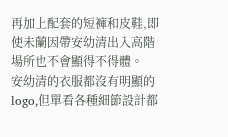再加上配套的短褲和皮鞋,即使未蘭因帶安幼清出入高階場所也不會顯得不得體。
安幼清的衣服都沒有明顯的logo,但單看各種細節設計都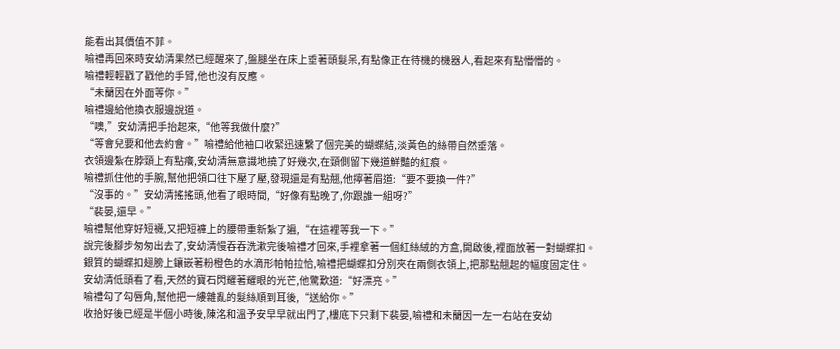能看出其價值不菲。
喻禮再回來時安幼清果然已經醒來了,盤腿坐在床上垂著頭髮呆,有點像正在待機的機器人,看起來有點懵懵的。
喻禮輕輕戳了戳他的手臂,他也沒有反應。
“未蘭因在外面等你。”
喻禮邊給他換衣服邊說道。
“噢,”安幼清把手抬起來,“他等我做什麼?”
“等會兒要和他去約會。”喻禮給他袖口收緊迅速繫了個完美的蝴蝶結,淡黃色的絲帶自然垂落。
衣領邊紮在脖頸上有點癢,安幼清無意識地撓了好幾次,在頸側留下幾道鮮豔的紅痕。
喻禮抓住他的手腕,幫他把領口往下壓了壓,發現還是有點翹,他擰著眉道:“要不要換一件?”
“沒事的。”安幼清搖搖頭,他看了眼時間,“好像有點晚了,你跟誰一組呀?”
“裴晏,還早。”
喻禮幫他穿好短襪,又把短褲上的腰帶重新紮了遍,“在這裡等我一下。”
說完後腳步匆匆出去了,安幼清慢吞吞洗漱完後喻禮才回來,手裡拿著一個紅絲絨的方盒,開啟後,裡面放著一對蝴蝶扣。
銀質的蝴蝶扣翅膀上鑲嵌著粉橙色的水滴形帕帕拉恰,喻禮把蝴蝶扣分別夾在兩側衣領上,把那點翹起的幅度固定住。
安幼清低頭看了看,天然的寶石閃耀著耀眼的光芒,他驚歎道:“好漂亮。”
喻禮勾了勾唇角,幫他把一縷雜亂的髮絲順到耳後,“送給你。”
收拾好後已經是半個小時後,陳洺和溫予安早早就出門了,樓底下只剩下裴晏,喻禮和未蘭因一左一右站在安幼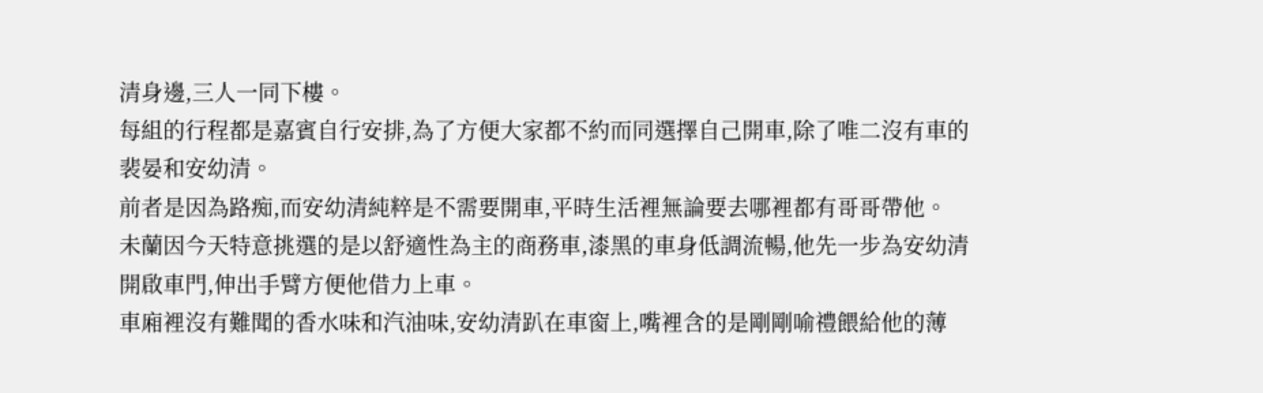清身邊,三人一同下樓。
每組的行程都是嘉賓自行安排,為了方便大家都不約而同選擇自己開車,除了唯二沒有車的裴晏和安幼清。
前者是因為路痴,而安幼清純粹是不需要開車,平時生活裡無論要去哪裡都有哥哥帶他。
未蘭因今天特意挑選的是以舒適性為主的商務車,漆黑的車身低調流暢,他先一步為安幼清開啟車門,伸出手臂方便他借力上車。
車廂裡沒有難聞的香水味和汽油味,安幼清趴在車窗上,嘴裡含的是剛剛喻禮餵給他的薄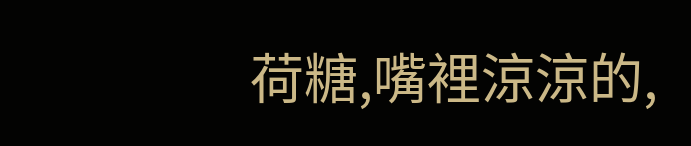荷糖,嘴裡涼涼的,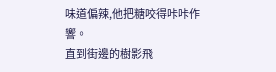味道偏辣,他把糖咬得咔咔作響。
直到街邊的樹影飛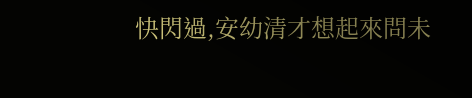快閃過,安幼清才想起來問未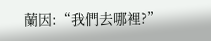蘭因:“我們去哪裡?”